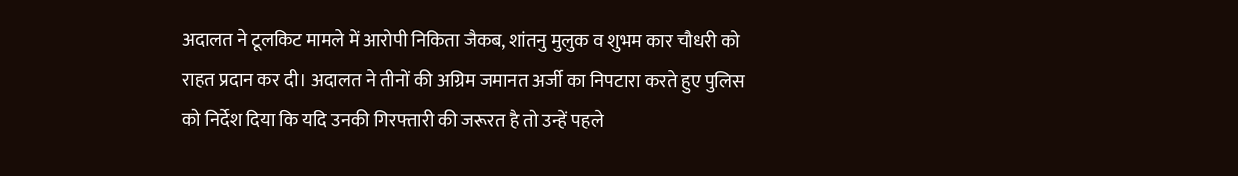अदालत ने टूलकिट मामले में आरोपी निकिता जैकब, शांतनु मुलुक व शुभम कार चौधरी को राहत प्रदान कर दी। अदालत ने तीनों की अग्रिम जमानत अर्जी का निपटारा करते हुए पुलिस को निर्देश दिया कि यदि उनकी गिरफ्तारी की जरूरत है तो उन्हें पहले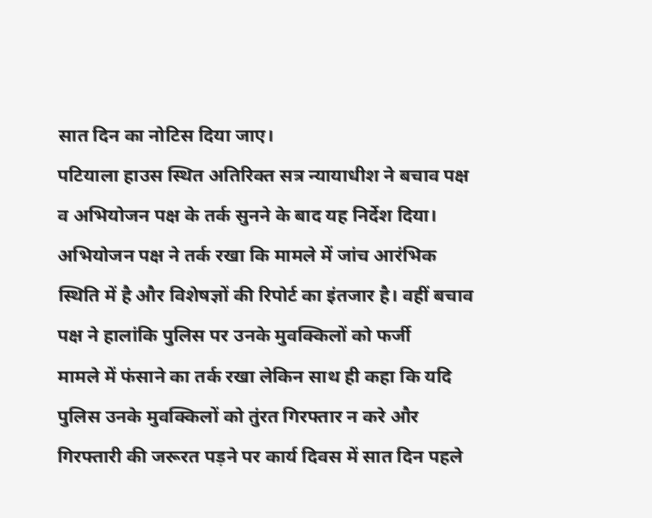सात दिन का नोटिस दिया जाए।
पटियाला हाउस स्थित अतिरिक्त सत्र न्यायाधीश ने बचाव पक्ष व अभियोजन पक्ष के तर्क सुनने के बाद यह निर्देश दिया। अभियोजन पक्ष ने तर्क रखा कि मामले में जांच आरंभिक स्थिति में है और विशेषज्ञों की रिपोर्ट का इंतजार है। वहीं बचाव पक्ष ने हालांकि पुलिस पर उनके मुवक्किलों को फर्जी
मामले में फंसाने का तर्क रखा लेकिन साथ ही कहा कि यदि पुलिस उनके मुवक्किलों को तुंरत गिरफ्तार न करे और गिरफ्तारी की जरूरत पड़ने पर कार्य दिवस में सात दिन पहले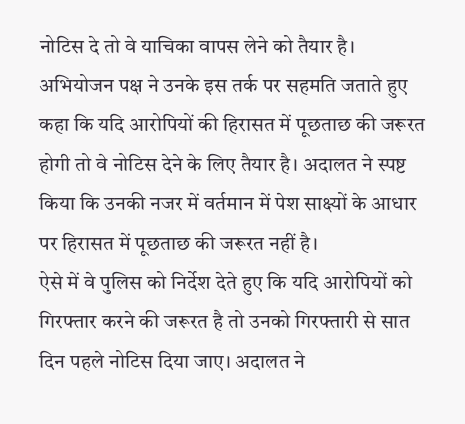नोटिस दे तो वे याचिका वापस लेने को तैयार है।
अभियोजन पक्ष ने उनके इस तर्क पर सहमति जताते हुए कहा कि यदि आरोपियों की हिरासत में पूछताछ की जरूरत होगी तो वे नोटिस देने के लिए तैयार है। अदालत ने स्पष्ट किया कि उनकी नजर में वर्तमान में पेश साक्ष्यों के आधार पर हिरासत में पूछताछ की जरूरत नहीं है।
ऐसे में वे पुलिस को निर्देश देते हुए कि यदि आरोपियों को गिरफ्तार करने की जरूरत है तो उनको गिरफ्तारी से सात दिन पहले नोटिस दिया जाए। अदालत ने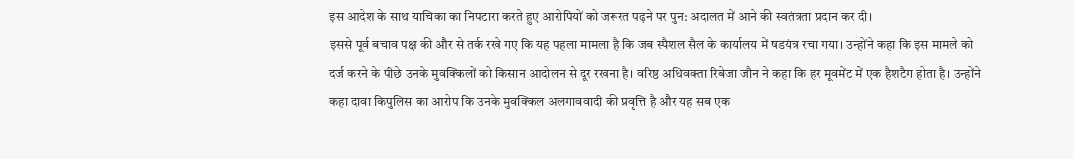इस आदेश के साथ याचिका का निपटारा करते हुए आरोपियों को जरूरत पढ़ने पर पुन: अदालत में आने की स्वतंत्रता प्रदान कर दी।
इससे पूर्व बचाव पक्ष की और से तर्क रखे गए कि यह पहला मामला है कि जब स्पैशल सैल के कार्यालय में षडयंत्र रचा गया। उन्होंने कहा कि इस मामले को दर्ज करने के पीछे उनके मुवक्किलों को किसान आदोलन से दूर रखना है। वरिष्ठ अधिवक्ता रिबेजा जौन ने कहा कि हर मूवमेंट में एक हैशटैग होता है। उन्होंने कहा दावा किपुलिस का आरोप कि उनके मुवक्किल अलगाववादी की प्रवृत्ति है और यह सब एक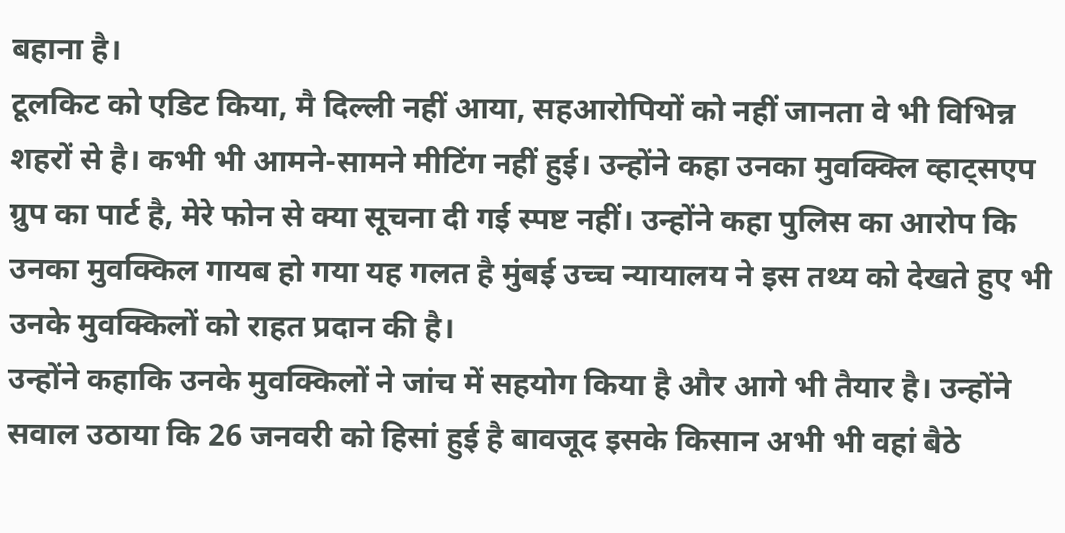बहाना है।
टूलकिट को एडिट किया, मै दिल्ली नहीं आया, सहआरोपियों को नहीं जानता वे भी विभिन्न शहरों से है। कभी भी आमने-सामने मीटिंग नहीं हुई। उन्होंने कहा उनका मुवक्क्लि व्हाट्सएप ग्रुप का पार्ट है, मेरे फोन से क्या सूचना दी गई स्पष्ट नहीं। उन्होंने कहा पुलिस का आरोप कि उनका मुवक्किल गायब हो गया यह गलत है मुंबई उच्च न्यायालय ने इस तथ्य को देखते हुए भी उनके मुवक्किलों को राहत प्रदान की है।
उन्होंने कहाकि उनके मुवक्किलों ने जांच में सहयोग किया है और आगे भी तैयार है। उन्होंने सवाल उठाया कि 26 जनवरी को हिसां हुई है बावजूद इसके किसान अभी भी वहां बैठे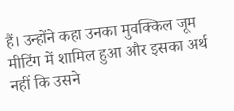हैं। उन्होंने कहा उनका मुवक्किल जूम मीटिंग में शामिल हुआ और इसका अर्थ नहीं कि उसने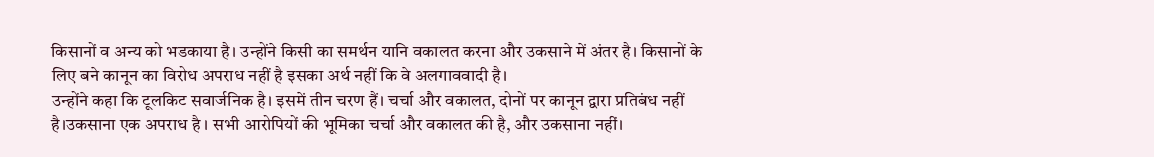किसानों व अन्य को भडकाया है। उन्होंने किसी का समर्थन यानि वकालत करना और उकसाने में अंतर है। किसानों के लिए बने कानून का विरोध अपराध नहीं है इसका अर्थ नहीं कि वे अलगाववादी है।
उन्होंने कहा कि टूलकिट सवार्जनिक है। इसमें तीन चरण हैं। चर्चा और वकालत, दोनों पर कानून द्वारा प्रतिबंध नहीं है।उकसाना एक अपराध है । सभी आरोपियों की भूमिका चर्चा और वकालत की है, और उकसाना नहीं।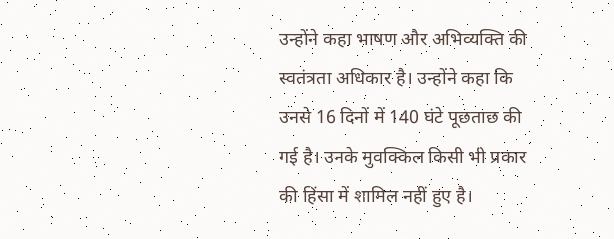उन्होंने कहा भाषण और अभिव्यक्ति की स्वतंत्रता अधिकार है। उन्होंने कहा कि उनसे 16 दिनों में 140 घंटे पूछताछ की गई है। उनके मुवक्किल किसी भी प्रकार की हिंसा में शामिल नहीं हुए है।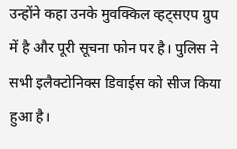उन्होंने कहा उनके मुवक्किल व्हट्सएप ग्रुप में है और पूरी सूचना फोन पर है। पुलिस ने सभी इलैक्टोनिक्स डिवाईस को सीज किया हुआ है।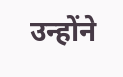उन्होंने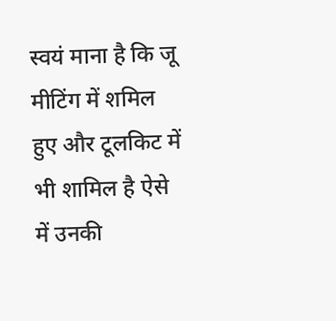स्वयं माना है कि जू मीटिंग में शमिल हुए और टूलकिट में भी शामिल है ऐसे में उनकी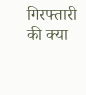गिरफ्तारी की क्या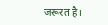जरूरत है।